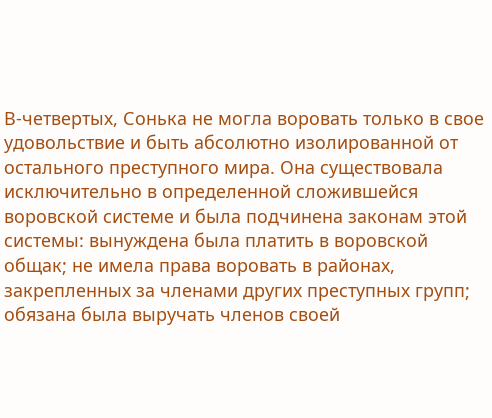В-четвертых, Сонька не могла воровать только в свое удовольствие и быть абсолютно изолированной от остального преступного мира. Она существовала исключительно в определенной сложившейся воровской системе и была подчинена законам этой системы: вынуждена была платить в воровской общак; не имела права воровать в районах, закрепленных за членами других преступных групп; обязана была выручать членов своей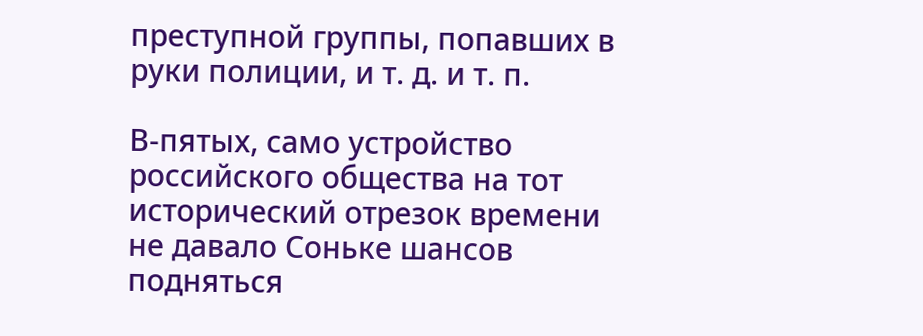преступной группы, попавших в руки полиции, и т. д. и т. п.

В-пятых, само устройство российского общества на тот исторический отрезок времени не давало Соньке шансов подняться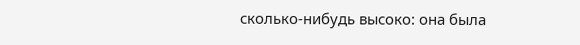сколько-нибудь высоко: она была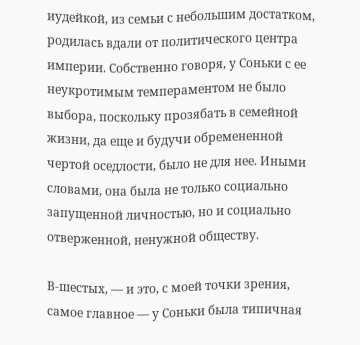иудейкой, из семьи с небольшим достатком, родилась вдали от политического центра империи. Собственно говоря, у Соньки с ее неукротимым темпераментом не было выбора, поскольку прозябать в семейной жизни, да еще и будучи обремененной чертой оседлости, было не для нее. Иными словами, она была не только социально запущенной личностью, но и социально отверженной, ненужной обществу.

В-шестых, — и это, с моей точки зрения, самое главное — у Соньки была типичная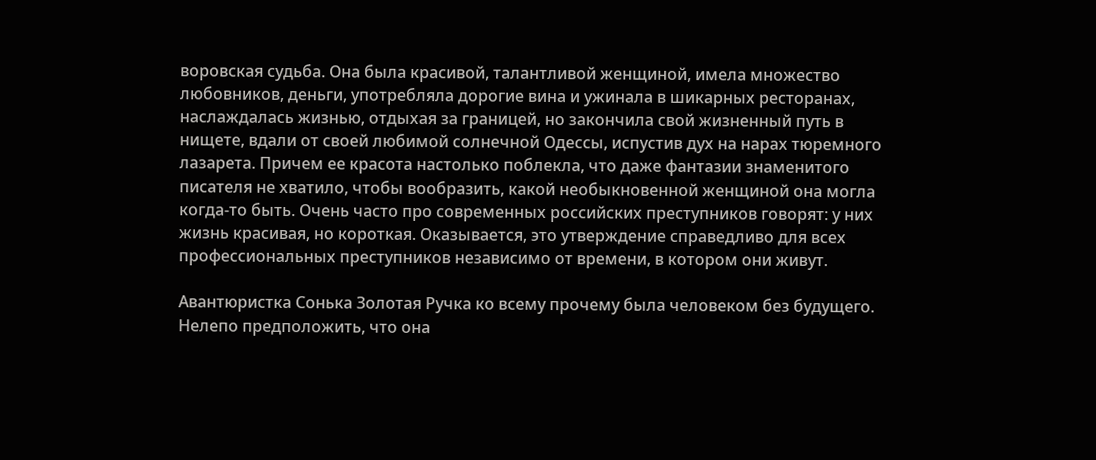воровская судьба. Она была красивой, талантливой женщиной, имела множество любовников, деньги, употребляла дорогие вина и ужинала в шикарных ресторанах, наслаждалась жизнью, отдыхая за границей, но закончила свой жизненный путь в нищете, вдали от своей любимой солнечной Одессы, испустив дух на нарах тюремного лазарета. Причем ее красота настолько поблекла, что даже фантазии знаменитого писателя не хватило, чтобы вообразить, какой необыкновенной женщиной она могла когда-то быть. Очень часто про современных российских преступников говорят: у них жизнь красивая, но короткая. Оказывается, это утверждение справедливо для всех профессиональных преступников независимо от времени, в котором они живут.

Авантюристка Сонька Золотая Ручка ко всему прочему была человеком без будущего. Нелепо предположить, что она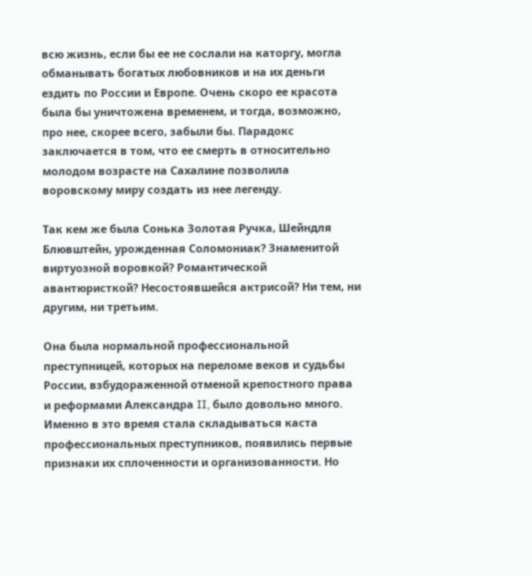всю жизнь, если бы ее не сослали на каторгу, могла обманывать богатых любовников и на их деньги ездить по России и Европе. Очень скоро ее красота была бы уничтожена временем, и тогда, возможно, про нее, скорее всего, забыли бы. Парадокс заключается в том, что ее смерть в относительно молодом возрасте на Сахалине позволила воровскому миру создать из нее легенду.

Так кем же была Сонька Золотая Ручка, Шейндля Блювштейн, урожденная Соломониак? Знаменитой виртуозной воровкой? Романтической авантюристкой? Несостоявшейся актрисой? Ни тем, ни другим, ни третьим.

Она была нормальной профессиональной преступницей, которых на переломе веков и судьбы России, взбудораженной отменой крепостного права и реформами Александра II, было довольно много. Именно в это время стала складываться каста профессиональных преступников, появились первые признаки их сплоченности и организованности. Но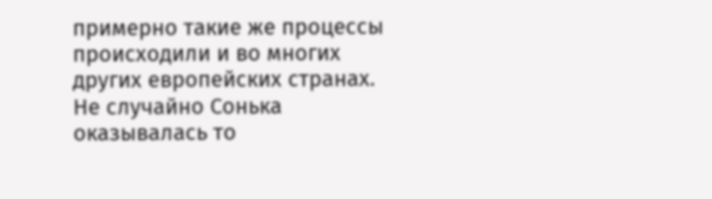примерно такие же процессы происходили и во многих других европейских странах. Не случайно Сонька оказывалась то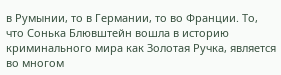в Румынии, то в Германии, то во Франции. То, что Сонька Блювштейн вошла в историю криминального мира как Золотая Ручка, является во многом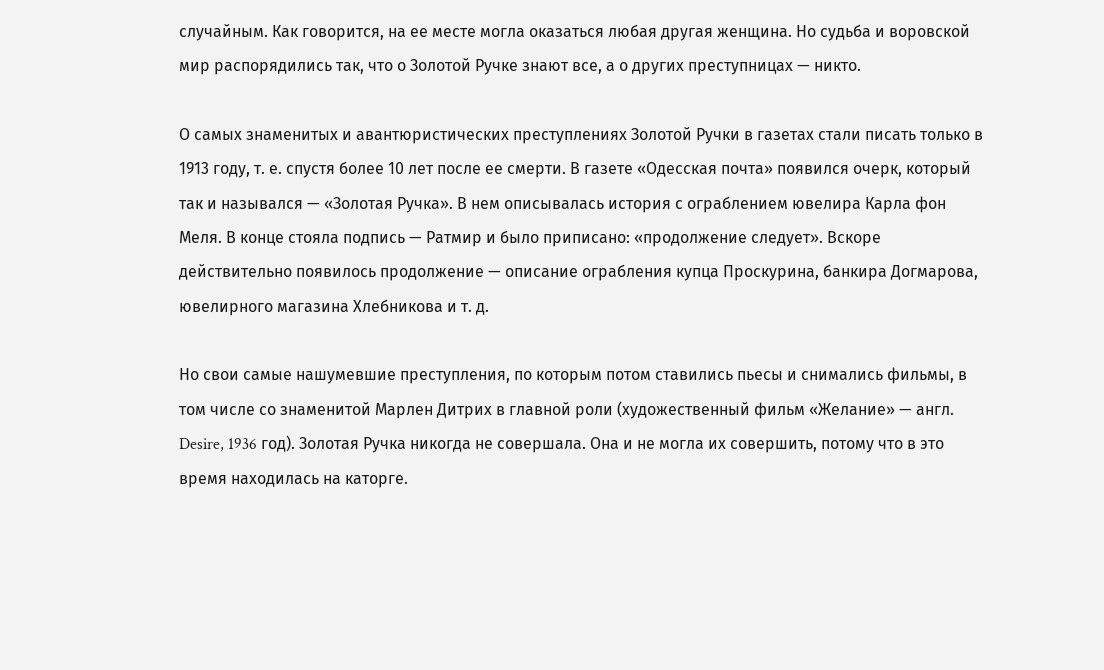случайным. Как говорится, на ее месте могла оказаться любая другая женщина. Но судьба и воровской мир распорядились так, что о Золотой Ручке знают все, а о других преступницах — никто.

О самых знаменитых и авантюристических преступлениях Золотой Ручки в газетах стали писать только в 1913 году, т. е. спустя более 10 лет после ее смерти. В газете «Одесская почта» появился очерк, который так и назывался — «Золотая Ручка». В нем описывалась история с ограблением ювелира Карла фон Меля. В конце стояла подпись — Ратмир и было приписано: «продолжение следует». Вскоре действительно появилось продолжение — описание ограбления купца Проскурина, банкира Догмарова, ювелирного магазина Хлебникова и т. д.

Но свои самые нашумевшие преступления, по которым потом ставились пьесы и снимались фильмы, в том числе со знаменитой Марлен Дитрих в главной роли (художественный фильм «Желание» — англ. Desire, 1936 год). Золотая Ручка никогда не совершала. Она и не могла их совершить, потому что в это время находилась на каторге.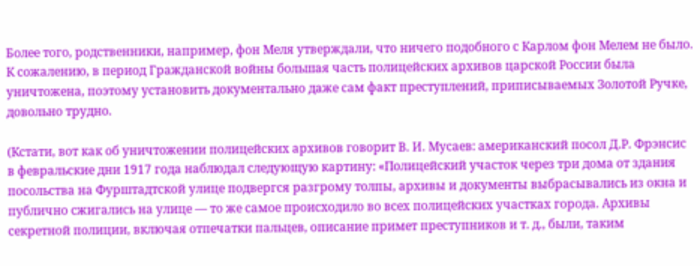Более того, родственники, например, фон Меля утверждали, что ничего подобного с Карлом фон Мелем не было. К сожалению, в период Гражданской войны большая часть полицейских архивов царской России была уничтожена, поэтому установить документально даже сам факт преступлений, приписываемых Золотой Ручке, довольно трудно.

(Кстати, вот как об уничтожении полицейских архивов говорит В. И. Мусаев: американский посол Д.Р. Фрэнсис в февральские дни 1917 года наблюдал следующую картину: «Полицейский участок через три дома от здания посольства на Фурштадтской улице подвергся разгрому толпы, архивы и документы выбрасывались из окна и публично сжигались на улице — то же самое происходило во всех полицейских участках города. Архивы секретной полиции, включая отпечатки пальцев, описание примет преступников и т. д., были, таким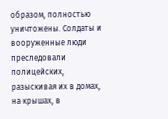образом, полностью уничтожены. Солдаты и вооруженные люди преследовали полицейских, разыскивая их в домах, на крышах, в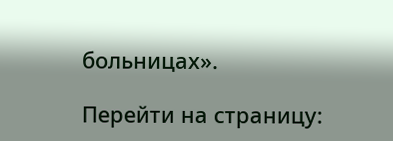больницах».

Перейти на страницу: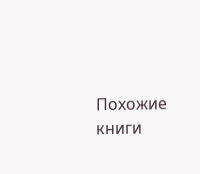Похожие книги